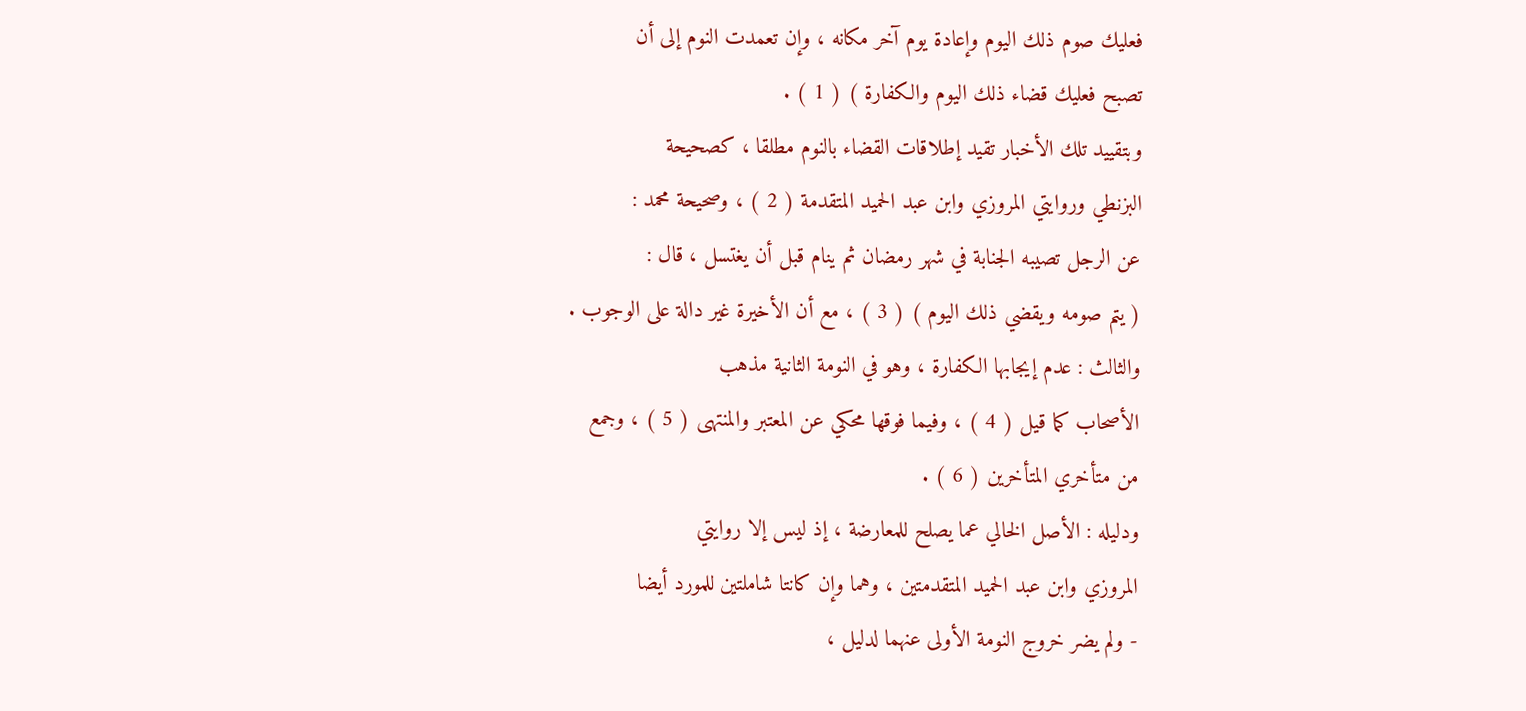فعليك صوم ذلك اليوم وإعادة يوم آخر مكانه ، وإن تعمدت النوم إلى أن
تصبح فعليك قضاء ذلك اليوم والكفارة ) ( 1 ) .
وبتقييد تلك الأخبار تقيد إطلاقات القضاء بالنوم مطلقا ، كصحيحة
البزنطي وروايتي المروزي وابن عبد الحميد المتقدمة ( 2 ) ، وصحيحة محمد :
عن الرجل تصيبه الجنابة في شهر رمضان ثم ينام قبل أن يغتسل ، قال :
( يتم صومه ويقضي ذلك اليوم ) ( 3 ) ، مع أن الأخيرة غير دالة على الوجوب .
والثالث : عدم إيجابها الكفارة ، وهو في النومة الثانية مذهب
الأصحاب كما قيل ( 4 ) ، وفيما فوقها محكي عن المعتبر والمنتهى ( 5 ) ، وجمع
من متأخري المتأخرين ( 6 ) .
ودليله : الأصل الخالي عما يصلح للمعارضة ، إذ ليس إلا روايتي
المروزي وابن عبد الحميد المتقدمتين ، وهما وإن كانتا شاملتين للمورد أيضا
- ولم يضر خروج النومة الأولى عنهما لدليل ،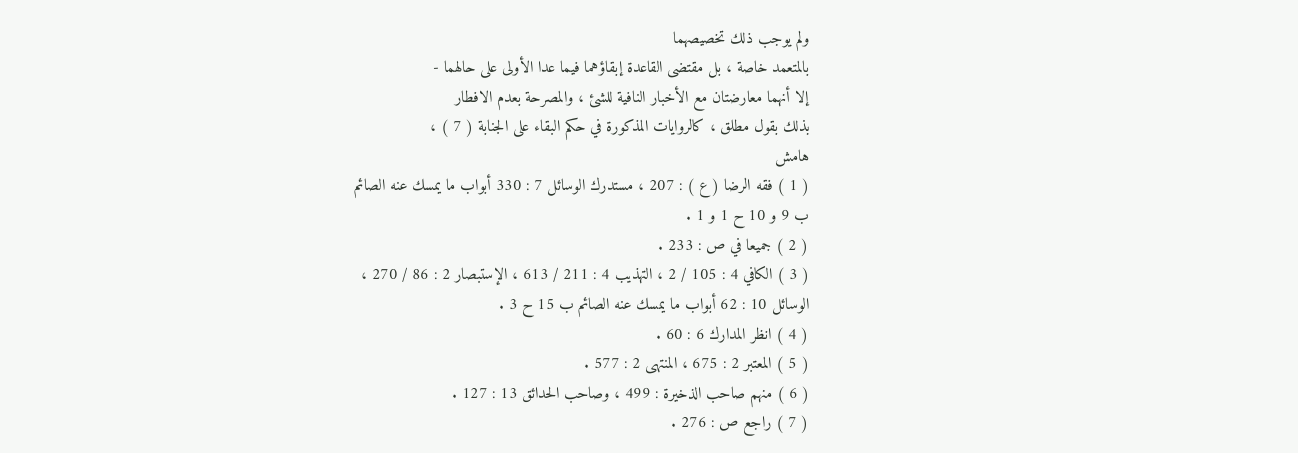ولم يوجب ذلك تخصيصهما
بالمتعمد خاصة ، بل مقتضى القاعدة إبقاؤهما فيما عدا الأولى على حالهما -
إلا أنهما معارضتان مع الأخبار النافية للشئ ، والمصرحة بعدم الافطار
بذلك بقول مطلق ، كالروايات المذكورة في حكم البقاء على الجنابة ( 7 ) ،
هامش
( 1 ) فقه الرضا ( ع ) : 207 ، مستدرك الوسائل 7 : 330 أبواب ما يمسك عنه الصائم
ب 9 و 10 ح 1 و 1 .
( 2 ) جميعا في ص : 233 .
( 3 ) الكافي 4 : 105 / 2 ، التهذيب 4 : 211 / 613 ، الإستبصار 2 : 86 / 270 ،
الوسائل 10 : 62 أبواب ما يمسك عنه الصائم ب 15 ح 3 .
( 4 ) انظر المدارك 6 : 60 .
( 5 ) المعتبر 2 : 675 ، المنتهى 2 : 577 .
( 6 ) منهم صاحب الذخيرة : 499 ، وصاحب الحدائق 13 : 127 .
( 7 ) راجع ص : 276 .